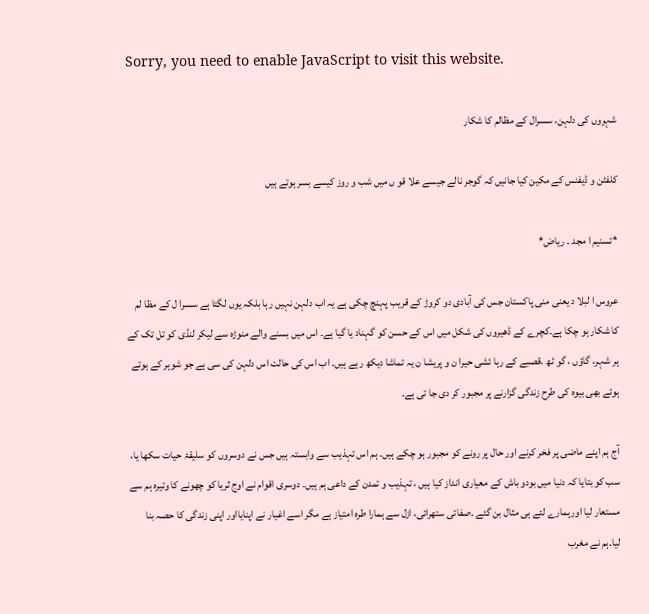Sorry, you need to enable JavaScript to visit this website.

شہروں کی دلہن، سسرال کے مظالم کا شکار

کلفٹن و ڈیفنس کے مکین کیا جانیں کہ گوجر نالے جیسے علا قو ں میں شب و روز کیسے بسر ہوتے ہیں

*تسنیم ا مجد ۔ ریاض*

عروس ا لبلا د یعنی منی پاکستان جس کی آبادی دو کروڑ کے قریب پہنچ چکی ہے یہ اب دلہن نہیں رہا بلکہ یوں لگتا ہے سسرا ل کے مظا لم کا شکار ہو چکا ہے۔کچرے کے ڈھیروں کی شکل میں اس کے حسن کو گہناد یا گیا ہے۔ اس میں بسنے والے منوڑہ سے لیکر لنڈی کو تل تک کے ہر شہر، گاؤں ، گو ٹھ ،قصبے کے رہا ئشی حیرا ن و پریشا ن یہ تماشا دیکھ رہے ہیں۔ اب اس کی حالت اس دلہن کی سی ہے جو شوہر کے ہوتے ہوئے بھی بیوہ کی طرح زندگی گزارنے پر مجبور کر دی جا تی ہے۔

آج ہم اپنے ماضی پر فخر کرنے اور حال پر رونے کو مجبور ہو چکے ہیں۔ ہم اس تہذیب سے وابستہ ہیں جس نے دوسروں کو سلیقۂ حیات سکھا یا، سب کو بتایا کہ دنیا میں بودو باش کے معیاری انداز کیا ہیں ، تہذیب و تمدن کے داعی ہم ہیں۔ دوسری اقوام نے اوج ثریا کو چھونے کا وتیرہ ہم سے مستعار لیا اورہمارے لئے ہی مثال بن گئے ۔صفائی ستھرائی، ازل سے ہمارا طرہ امتیاز ہے مگر اسے اغیار نے اپنایااور اپنی زندگی کا حصہ بنا لیا۔ہم نے مغرب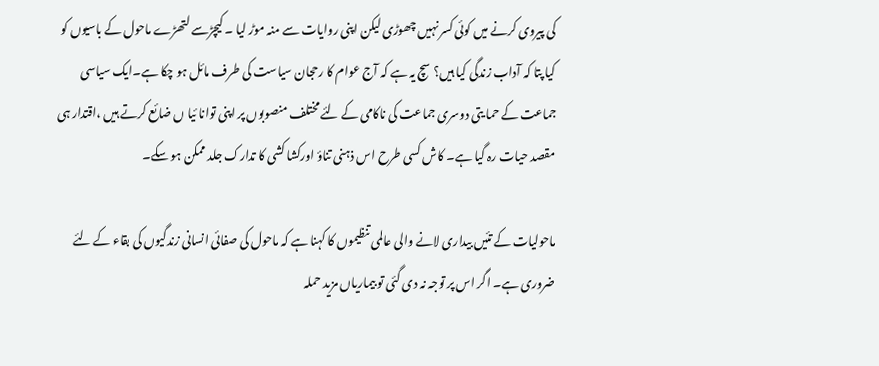کی پیروی کرنے میں کوئی کسر نہیں چھوڑی لیکن اپنی روایات سے منہ موڑ لیا ۔ کیچڑسے لتھڑے ماحول کے باسیوں کو کیا پتا کہ آداب زندگی کیا ہیں؟ سچ یہ ہے کہ آج عوام کا رحجان سیاست کی طرف مائل ہو چکا ہے۔ایک سیاسی جماعت کے حما یتی دوسری جماعت کی ناکامی کے لئے مختلف منصوبوں پر اپنی توانا ئیا ں ضائع کرتے ہیں ،اقتدار ہی مقصد حیات رہ گیا ہے۔ کاش کسی طرح اس ذہنی تناؤ اورکشا کشی کا تدارک جلد ممکن ہو سکے۔

ماحولیات کے تئیں بیداری لانے والی عالمی تنظیموں کا کہنا ہے کہ ماحول کی صفائی انسانی زندگیوں کی بقاء کے لئے ضروری ہے۔ اگر اس پر توجہ نہ دی گئی تو بیماریاں مزید حملہ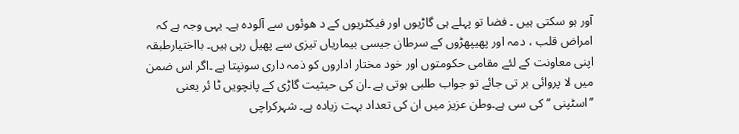آور ہو سکتی ہیں ۔ فضا تو پہلے ہی گاڑیوں اور فیکٹریوں کے د ھوئوں سے آلودہ ہے۔ یہی وجہ ہے کہ امراض قلب ، دمہ اور پھیپھڑوں کے سرطان جیسی بیماریاں تیزی سے پھیل رہی ہیں۔ بااختیارطبقہ اپنی معاونت کے لئے مقامی حکومتوں اور خود مختار اداروں کو ذمہ داری سونپتا ہے ۔اگر اس ضمن میں لا پروائی بر تی جائے تو جواب طلبی ہوتی ہے ۔ان کی حیثیت گاڑی کے پانچویں ٹا ئر یعنی ’’اسٹپنی ‘‘ کی سی ہے۔وطن عزیز میں ان کی تعداد بہت زیادہ ہے۔ شہرکراچی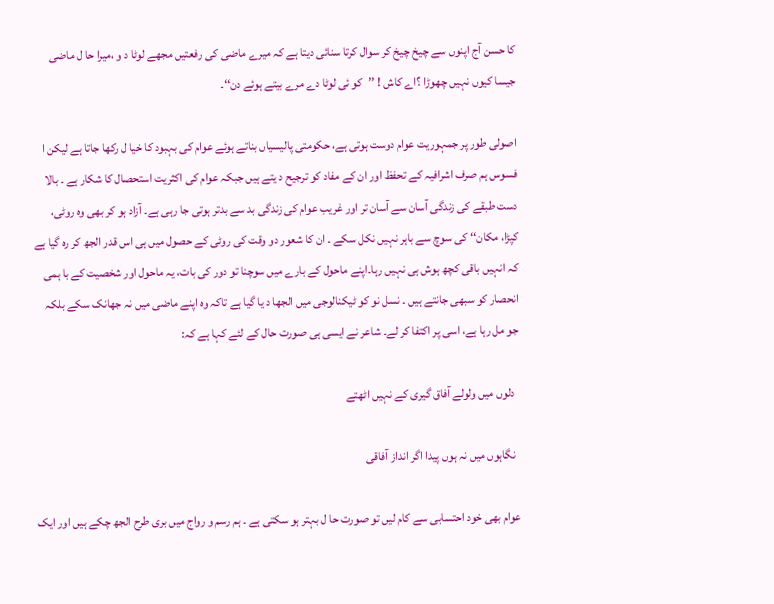کا حسن آج اپنوں سے چیخ چیخ کر سوال کرتا سنائی دیتا ہے کہ میرے ماضی کی رفعتیں مجھے لوٹا د و ،میرا حا ل ماضی جیسا کیوں نہیں چھوڑا ؟اے کاش ! ’’کو ئی لوٹا دے مرے بیتے ہوئے دن‘‘۔

اصولی طور پر جمہوریت عوام دوست ہوتی ہے، حکومتی پالیسیاں بناتے ہوئے عوام کی بہبود کا خیا ل رکھا جاتا ہے لیکن ا فسوس ہم صرف اشرافیہ کے تحفظ اور ان کے مفاد کو ترجیح د یتے ہیں جبکہ عوام کی اکثریت استحصال کا شکار ہے ۔ بالا دست طبقے کی زندگی آسان سے آسان تر اور غریب عوام کی زندگی بد سے بدتر ہوتی جا رہی ہے۔ آزاد ہو کر بھی وہ روٹی، کپڑا، مکان‘‘ کی سوچ سے باہر نہیں نکل سکے ۔ ان کا شعور دو وقت کی روٹی کے حصول میں ہی اس قدر الجھ کر رہ گیا ہے کہ انہیں باقی کچھ ہوش ہی نہیں رہا۔اپنے ماحول کے بارے میں سوچنا تو دور کی بات، یہ ماحول اور شخصیت کے با ہمی انحصار کو سبھی جانتے ہیں ۔ نسل نو کو ٹیکنالوجی میں الجھا د یا گیا ہے تاکہ وہ اپنے ماضی میں نہ جھانک سکے بلکہ جو مل رہا ہے، اسی پر اکتفا کر لے۔ شاعر نے ایسی ہی صورت حال کے لئے کہا ہے کہ:

  دلوں میں ولولے آفاق گیری کے نہیں اٹھتے

  نگاہوں میں نہ ہوں پیدا اگر انداز آفاقی

عوام بھی خود احتسابی سے کام لیں تو صورت حا ل بہتر ہو سکتی ہے ۔ ہم رسم و رواج میں بری طرح الجھ چکے ہیں اور ایک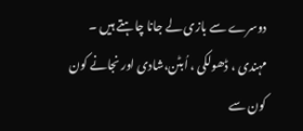دوسرے سے بازی لے جانا چاہتے ہیں ۔ مہندی ، ڈھولکی ، اُبٹن،شادی اور نجانے کون کون سے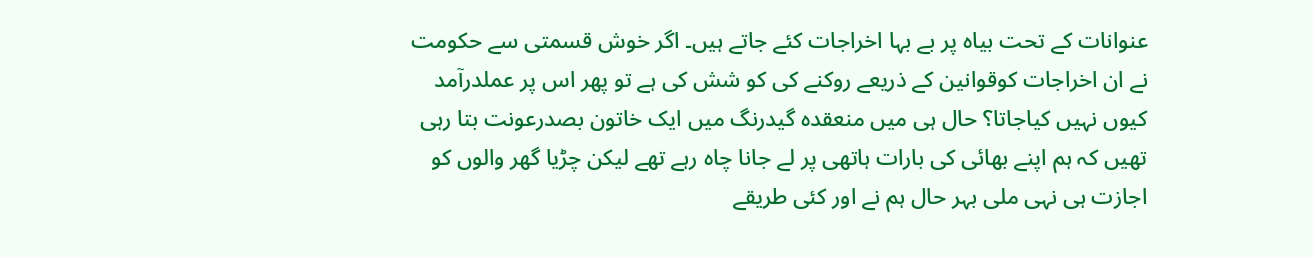عنوانات کے تحت بیاہ پر بے بہا اخراجات کئے جاتے ہیں۔ اگر خوش قسمتی سے حکومت نے ان اخراجات کوقوانین کے ذریعے روکنے کی کو شش کی ہے تو پھر اس پر عملدرآمد کیوں نہیں کیاجاتا؟ حال ہی میں منعقدہ گیدرنگ میں ایک خاتون بصدرعونت بتا رہی تھیں کہ ہم اپنے بھائی کی بارات ہاتھی پر لے جانا چاہ رہے تھے لیکن چڑیا گھر والوں کو اجازت ہی نہی ملی بہر حال ہم نے اور کئی طریقے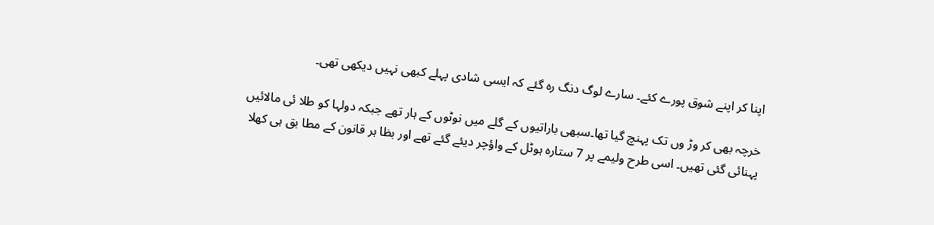اپنا کر اپنے شوق پورے کئے۔ سارے لوگ دنگ رہ گئے کہ ایسی شادی پہلے کبھی نہیں دیکھی تھی۔

خرچہ بھی کر وڑ وں تک پہنچ گیا تھا۔سبھی باراتیوں کے گلے میں نوٹوں کے ہار تھے جبکہ دولہا کو طلا ئی مالائیں پہنائی گئی تھیں۔ اسی طرح ولیمے پر 7 ستارہ ہوٹل کے واؤچر دیئے گئے تھے اور بظا ہر قانون کے مطا بق ہی کھلا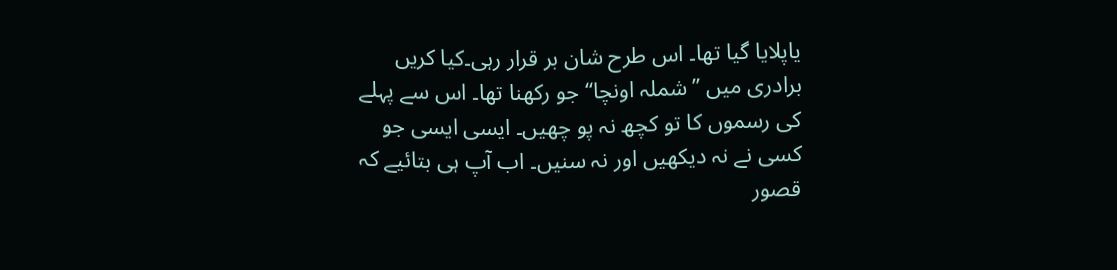یاپلایا گیا تھا۔ اس طرح شان بر قرار رہی۔کیا کریں برادری میں ’’شملہ اونچا‘‘ جو رکھنا تھا۔ اس سے پہلے کی رسموں کا تو کچھ نہ پو چھیں۔ ایسی ایسی جو کسی نے نہ دیکھیں اور نہ سنیں۔ اب آپ ہی بتائیے کہ قصور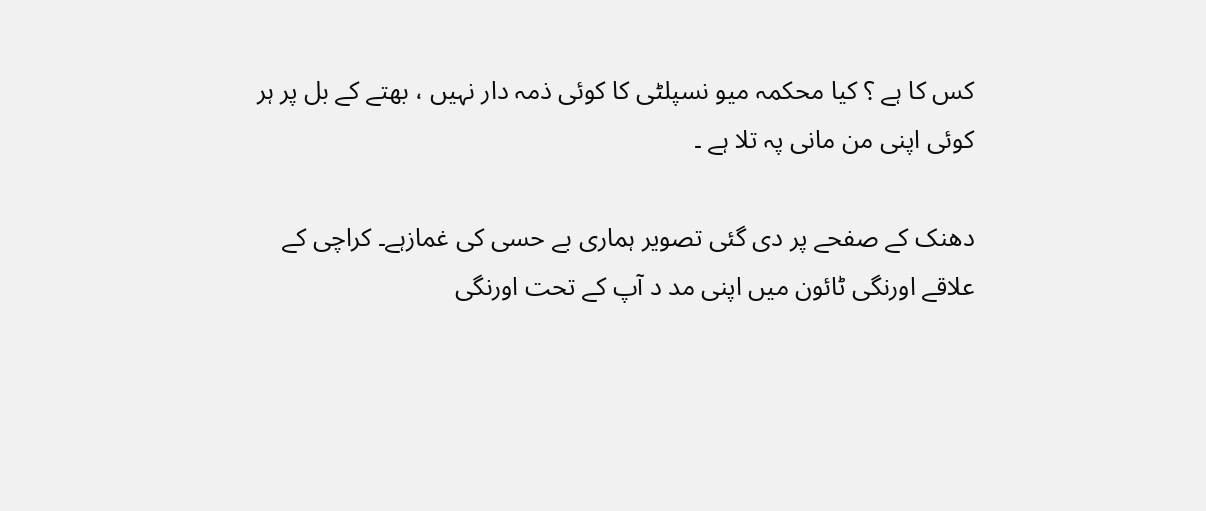کس کا ہے ؟ کیا محکمہ میو نسپلٹی کا کوئی ذمہ دار نہیں ، بھتے کے بل پر ہر کوئی اپنی من مانی پہ تلا ہے ۔

دھنک کے صفحے پر دی گئی تصویر ہماری بے حسی کی غمازہے۔ کراچی کے علاقے اورنگی ٹائون میں اپنی مد د آپ کے تحت اورنگی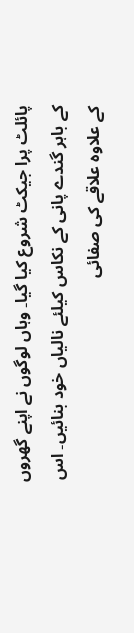پائلٹ پرا جیکٹ شروع کیا گیا۔ وہاں لوگوں نے اپنے گھروں کے باہر گندے پانی کے نکاس کیلئے نالیاں خود بنائیں۔ اس کے علاوہ علاقے کی صفائی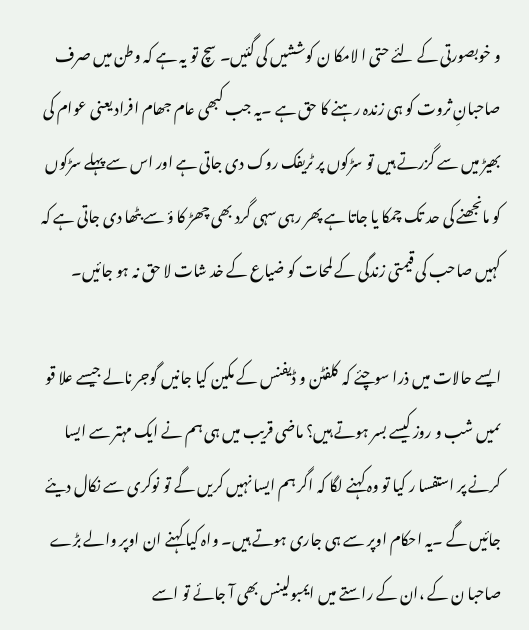و خوبصورتی کے لئے حتی ا لامکا ن کوششیں کی گئیں۔ سچ تو یہ ہے کہ وطن میں صرف صاحبانِ ثروت کو ہی زندہ رہنے کا حق ہے ۔یہ جب کبھی عام جھام افراد یعنی عوام کی بھیڑ میں سے گزرتے ہیں تو سڑکوں پر ٹریفک روک دی جاتی ہے اور اس سے پہلے سڑکوں کو مانجھنے کی حد تک چمکا یا جاتا ہے پھر رہی سہی گرد بھی چھڑ کا ؤ سے بٹھا دی جاتی ہے کہ کہیں صاحب کی قیمتی زندگی کے لمحات کو ضیاع کے خد شات لا حق نہ ہو جائیں۔

ایسے حالات میں ذرا سوچئے کہ کلفٹن و ڈیفنس کے مکین کیا جانیں گوجر نالے جیسے علا قو ںمیں شب و روز کیسے بسر ہوتے ہیں؟ ماضی قریب میں ہی ہم نے ایک مہتر سے ایسا کرنے پر استفسا ر کیا تو وہ کہنے لگا کہ اگر ہم ایسا نہیں کریں گے تو نوکری سے نکال دیئے جائیں گے ۔یہ احکام اوپر سے ہی جاری ہوتے ہیں۔ واہ کیا کہنے ان اوپر والے بڑے صاحبا ن کے ،ان کے راستے میں ایمبولینس بھی آ جائے تو اسے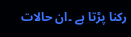رکنا پڑتا ہے ۔ان حالات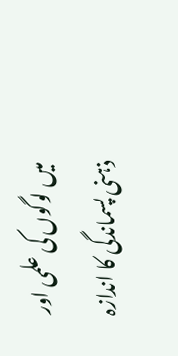میں لوگوں کی علمی اور ذہنی پسماندگی کا اندازہ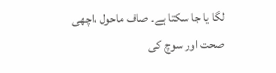لگا یا جا سکتا ہے۔ صاف ماحول ،اچھی صحت اور سوچ کی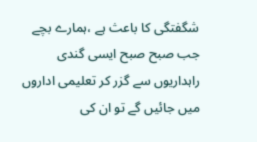شگفتگی کا باعث ہے ،ہمارے بچے جب صبح صبح ایسی گندی راہداریوں سے گزر کر تعلیمی اداروں میں جائیں گے تو ان کی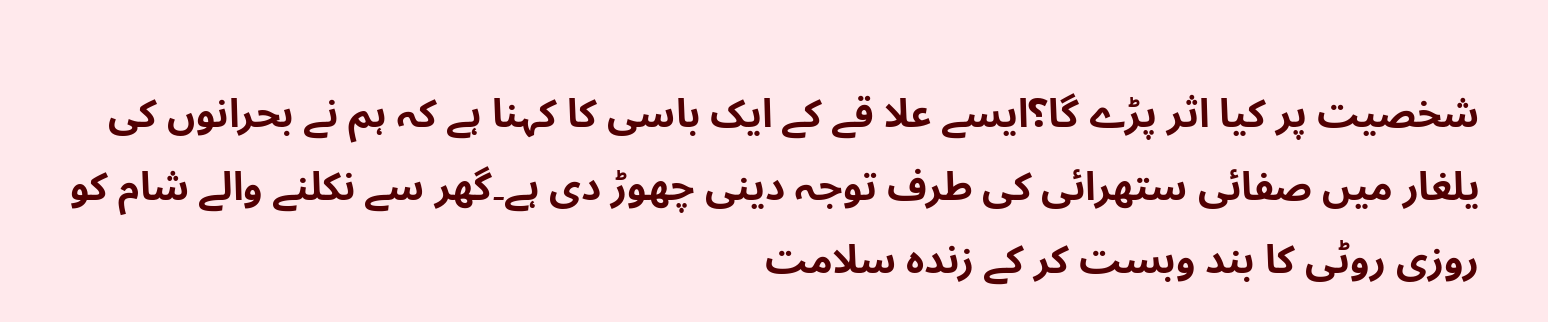شخصیت پر کیا اثر پڑے گا؟ایسے علا قے کے ایک باسی کا کہنا ہے کہ ہم نے بحرانوں کی یلغار میں صفائی ستھرائی کی طرف توجہ دینی چھوڑ دی ہے۔گھر سے نکلنے والے شام کو روزی روٹی کا بند وبست کر کے زندہ سلامت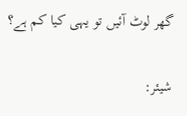گھر لوٹ آئیں تو یہی کیا کم ہے؟

شیئر: